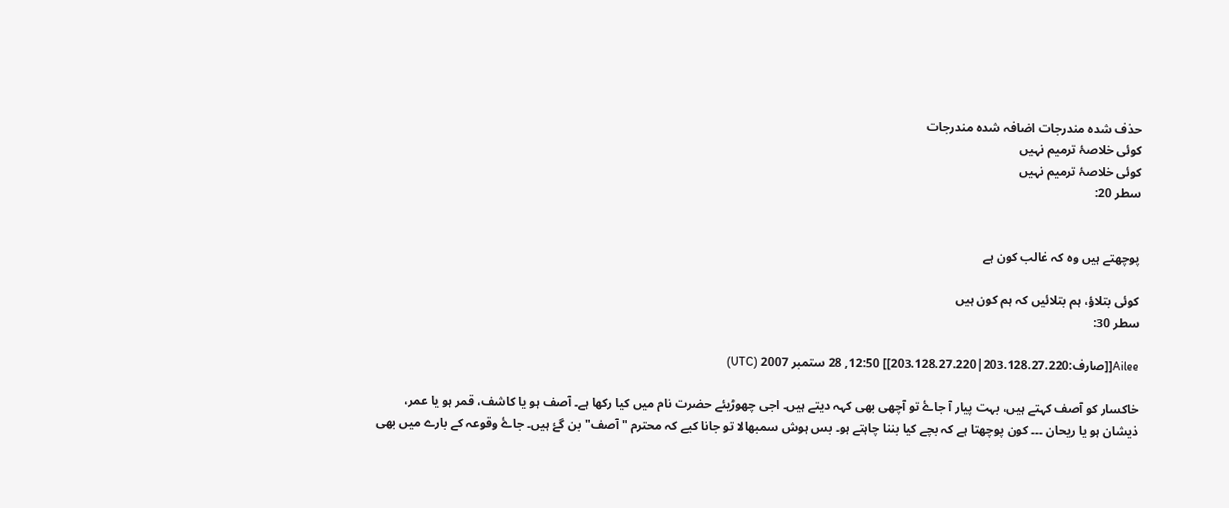حذف شدہ مندرجات اضافہ شدہ مندرجات
کوئی خلاصۂ ترمیم نہیں
کوئی خلاصۂ ترمیم نہیں
سطر 20:


پوچھتے ہیں وہ کہ غالب کون ہے

کوئی بتلاؤ، ہم بتلائیں کہ ہم کون ہیں
سطر 30:

Ailee[[صارف:203.128.27.220|203.128.27.220]] 12:50, 28 ستمبر 2007 (UTC)

خاکسار کو آصف کہتے ہیں، بہت پیار آ جاۓ تو آچھی بھی کہہ دیتے ہیں۔ اجی چھوڑیئے حضرت نام میں کیا رکھا ہے۔ آصف ہو یا کاشف، قمر ہو یا عمر، ذیشان ہو یا ریحان ۔۔۔ کون پوچھتا ہے کہ بچے کیا بننا چاہتے ہو۔ بس ہوش سمبھالا تو جانا کیے کہ محترم "آصف" بن گۓ ہیں۔ جاۓ وقوعہ کے بارے میں بھی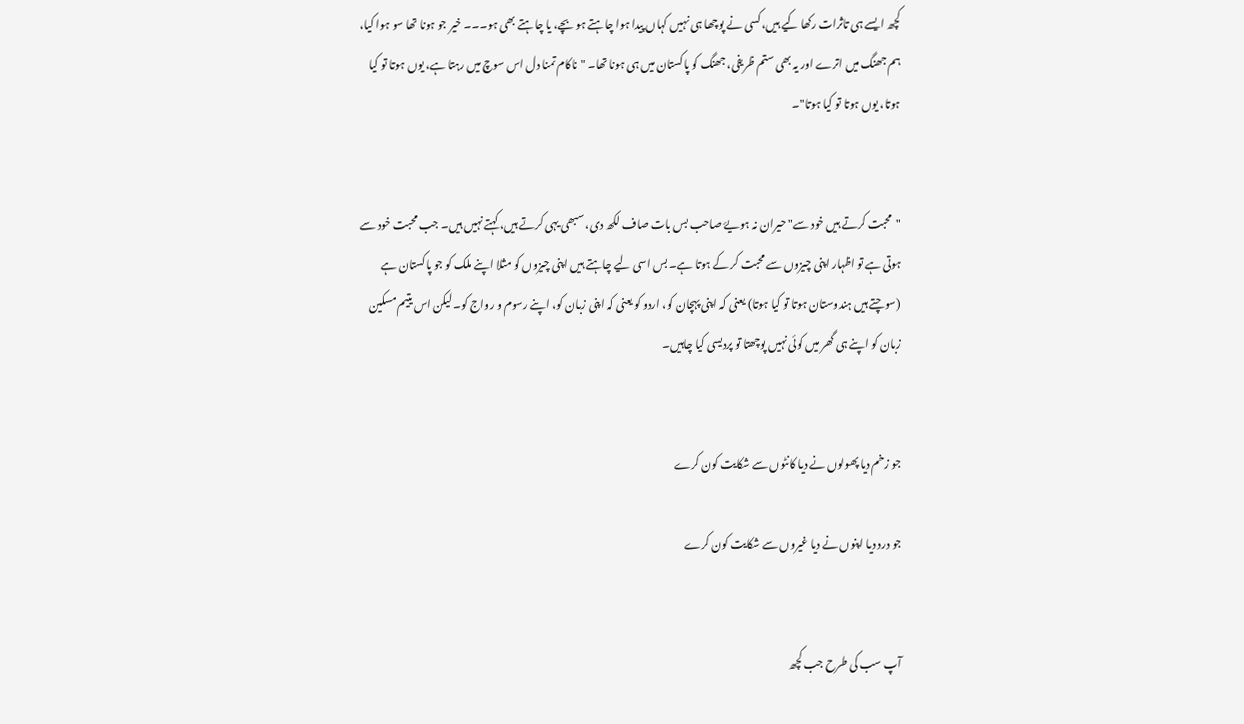کچھ ایسے ہی تاثرات رکھا کیے ہیں، کسی نے پوچھا ہی نہیں کہاں پیدا ہوا چاہتے ہو بچے، یا چاہتے بھی ہو۔۔۔ خیر جو ہونا تھا سو ہوا کیا، ہم جھنگ میں اترے اور یہ بھی ستم ظریفی، جھنگ کو پاکستان میں ہی ہونا تھا۔ "ناکام تمنا دل اس سوچ میں رہتا ہے، یوں ہوتا تو کیا ہوتا، یوں ہوتا تو کیا ہوتا"۔


"محبت کرتے ہیں خود سے" حیران نہ ہویۓ صاحب بس بات صاف لکھ دی، سبھی یہی کرتے ہیں، کہتے نہیں ہیں۔ جب محبت خود سے ہوتی ہے تو اظہار اپنی چیزوں سے محبت کر کے ہوتا ہے۔ بس اسی لیے چاہتے ہیں اپنی چیزوں کو مثلا اپنے ملک کو جو پاکستان ہے (سوچتے ہیں ہندوستان ہوتا تو کیا ہوتا) یعنی کہ اپنی پہچان کو، اردو کو یعنی کہ اپنی زبان کو، اپنے رسوم و رواج کو۔ لیکن اس یتیم مسکین زبان کو اپنے ہی گھر میں کوئی نہیں پوچھتا تو پردیسی کیا چاہیں۔


جو زخم دیا پھولوں نے دیا کانٹوں سے شکایت کون کرے

جو درد دیا اپنوں نے دیا غیروں سے شکایت کون کرے


آپ سب کی طرح جب کچھ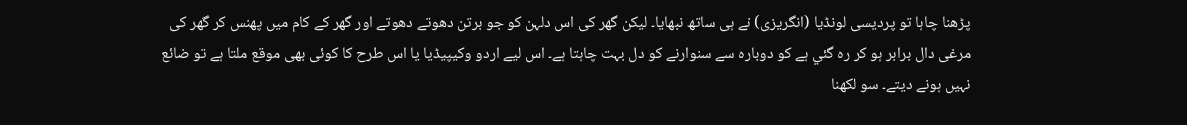پڑھنا چاہا تو پردیسی لونڈیا (انگریزی) نے ہی ساتھ نبھایا۔ لیکن گھر کی اس دلہن کو جو برتن دھوتے دھوتے اور گھر کے کام میں پھنس کر گھر کی مرغی دال برابر ہو کر رہ گئي ہے کو دوبارہ سے سنوارنے کو دل بہت چاہتا ہے۔ اس لیے اردو وکیپیڈیا یا اس طرح کا کوئی بھی موقع ملتا ہے تو ضائع نہیں ہونے دیتے۔ سو لکھنا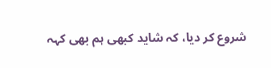شروع کر دیا، کہ شاید کبھی ہم بھی کہہ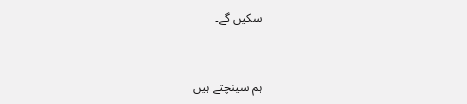سکیں گے۔


ہم سینچتے ہیں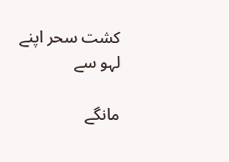کشت سحر اپنے لہو سے

مانگے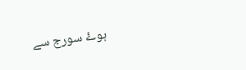ہوۓ سورج سے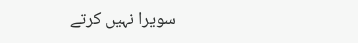سویرا نہیں کرتے